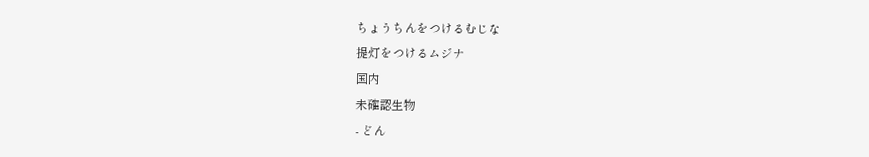ちょうちんをつけるむじな
提灯をつけるムジナ
国内
未確認生物
- どん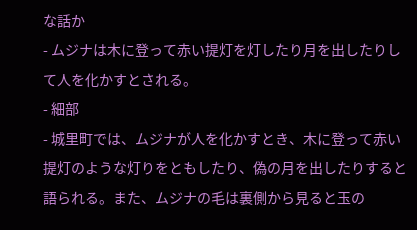な話か
- ムジナは木に登って赤い提灯を灯したり月を出したりして人を化かすとされる。
- 細部
- 城里町では、ムジナが人を化かすとき、木に登って赤い提灯のような灯りをともしたり、偽の月を出したりすると語られる。また、ムジナの毛は裏側から見ると玉の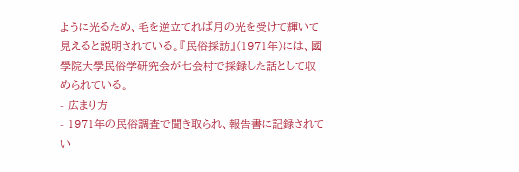ように光るため、毛を逆立てれば月の光を受けて輝いて見えると説明されている。『民俗採訪』(1971年)には、國學院大學民俗学研究会が七会村で採録した話として収められている。
- 広まり方
- 1971年の民俗調査で聞き取られ、報告書に記録されてい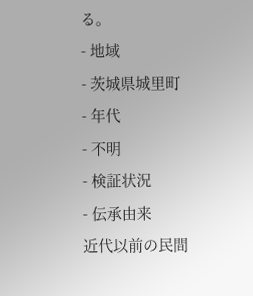る。
- 地域
- 茨城県城里町
- 年代
- 不明
- 検証状況
- 伝承由来
近代以前の民間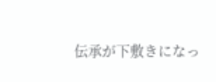伝承が下敷きになっ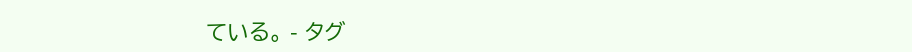ている。 - タグ